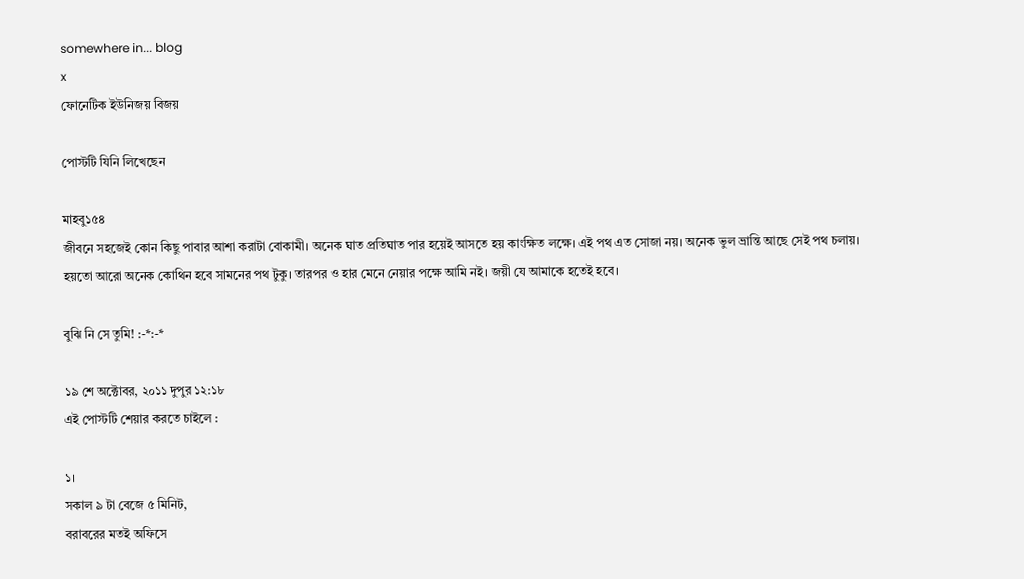somewhere in... blog
x
ফোনেটিক ইউনিজয় বিজয়

পোস্টটি যিনি লিখেছেন

মাহবু১৫৪
জীবনে সহজেই কোন কিছু পাবার আশা করাটা বোকামী। অনেক ঘাত প্রতিঘাত পার হয়েই আসতে হয় কাংক্ষিত লক্ষে। এই পথ এত সোজা নয়। অনেক ভুল ভ্রান্তি আছে সেই পথ চলায়। হয়তো আরো অনেক কোথিন হবে সামনের পথ টুকু। তারপর ও হার মেনে নেয়ার পক্ষে আমি নই। জয়ী যে আমাকে হতেই হবে।

বুঝি নি সে তুমি! :-*:-*

১৯ শে অক্টোবর, ২০১১ দুপুর ১২:১৮
এই পোস্টটি শেয়ার করতে চাইলে :

১।
সকাল ৯ টা বেজে ৫ মিনিট,
বরাবরের মতই অফিসে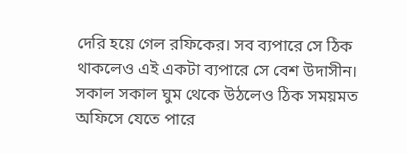দেরি হয়ে গেল রফিকের। সব ব্যপারে সে ঠিক থাকলেও এই একটা ব্যপারে সে বেশ উদাসীন। সকাল সকাল ঘুম থেকে উঠলেও ঠিক সময়মত অফিসে যেতে পারে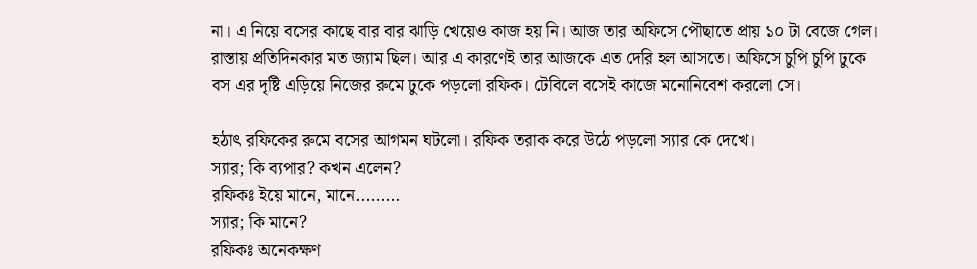না। এ নিয়ে বসের কাছে বার বার ঝাড়ি খেয়েও কাজ হয় নি। আজ তার অফিসে পৌছাতে প্রায় ১০ টা বেজে গেল। রাস্তায় প্রতিদিনকার মত জ্যাম ছিল। আর এ কারণেই তার আজকে এত দেরি হল আসতে। অফিসে চুপি চুপি ঢুকে বস এর দৃষ্টি এড়িয়ে নিজের রুমে ঢুকে পড়লো রফিক। টেবিলে বসেই কাজে মনোনিবেশ করলো সে।

হঠাৎ রফিকের রুমে বসের আগমন ঘটলো। রফিক তরাক করে উঠে পড়লো স্যার কে দেখে।
স্যার; কি ব্যপার? কখন এলেন?
রফিকঃ ইয়ে মানে, মানে.........
স্যার; কি মানে?
রফিকঃ অনেকক্ষণ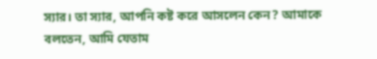স্যার। তা স্যার, আপনি কষ্ট করে আসলেন কেন? আমাকে বলতেন, আমি যেতাম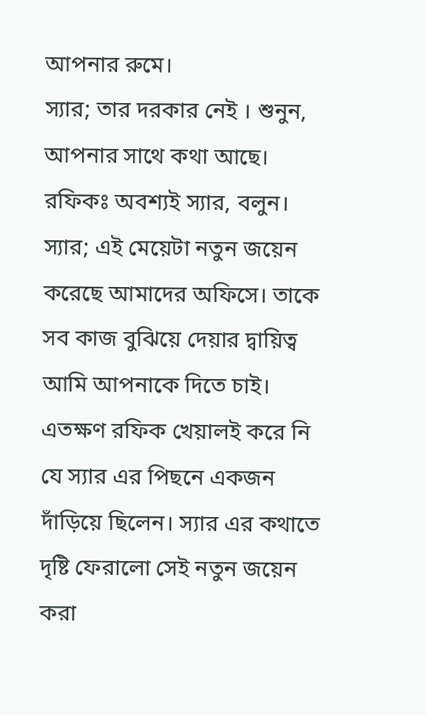আপনার রুমে।
স্যার; তার দরকার নেই । শুনুন, আপনার সাথে কথা আছে।
রফিকঃ অবশ্যই স্যার, বলুন।
স্যার; এই মেয়েটা নতুন জয়েন করেছে আমাদের অফিসে। তাকে সব কাজ বুঝিয়ে দেয়ার দ্বায়িত্ব আমি আপনাকে দিতে চাই।
এতক্ষণ রফিক খেয়ালই করে নি যে স্যার এর পিছনে একজন দাঁড়িয়ে ছিলেন। স্যার এর কথাতে দৃষ্টি ফেরালো সেই নতুন জয়েন করা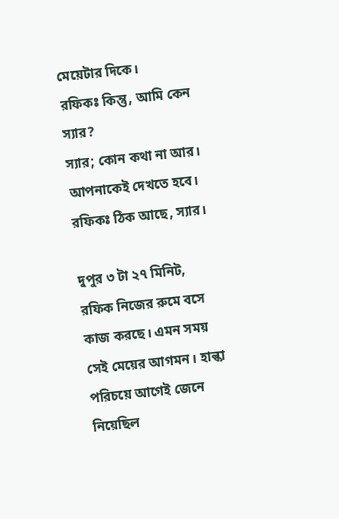মেয়েটার দিকে।
রফিকঃ কিন্তু, আমি কেন স্যার?
স্যার; কোন কথা না আর। আপনাকেই দেখতে হবে।
রফিকঃ ঠিক আছে, স্যার।

দুপুর ৩ টা ২৭ মিনিট,
রফিক নিজের রুমে বসে কাজ করছে। এমন সময় সেই মেয়ের আগমন। হাল্কা পরিচয়ে আগেই জেনে নিয়েছিল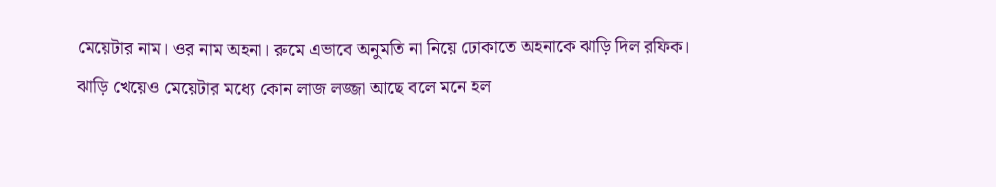মেয়েটার নাম। ওর নাম অহনা। রুমে এভাবে অনুমতি না নিয়ে ঢোকাতে অহনাকে ঝাড়ি দিল রফিক। ঝাড়ি খেয়েও মেয়েটার মধ্যে কোন লাজ লজ্জা আছে বলে মনে হল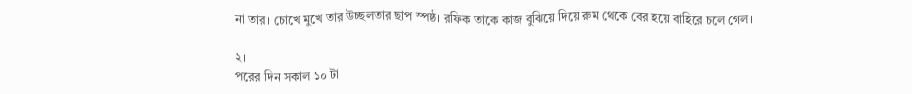না তার। চোখে মুখে তার উচ্ছলতার ছাপ স্পষ্ঠ। রফিক তাকে কাজ বুঝিয়ে দিয়ে রুম থেকে বের হয়ে বাহিরে চলে গেল।

২।
পরের দিন সকাল ১০ টা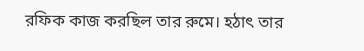রফিক কাজ করছিল তার রুমে। হঠাৎ তার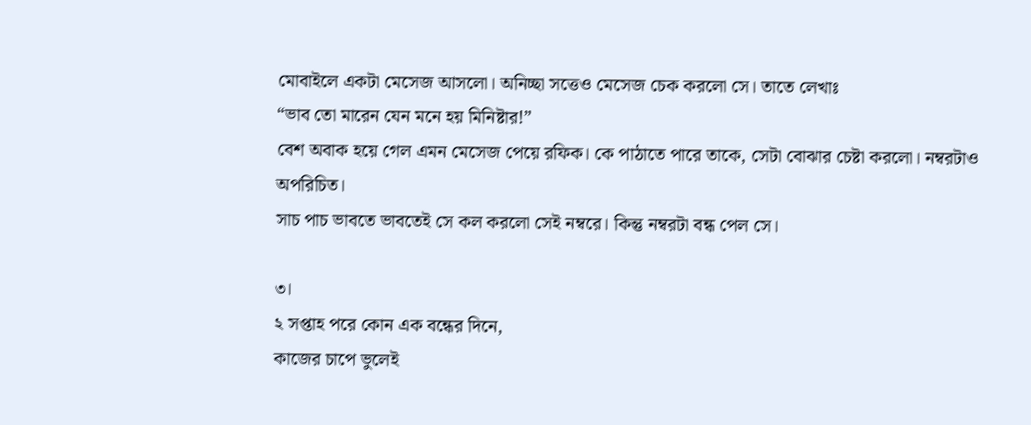মোবাইলে একটা মেসেজ আসলো। অনিচ্ছা সত্তেও মেসেজ চেক করলো সে। তাতে লেখাঃ
“ভাব তো মারেন যেন মনে হয় মিনিষ্টার!”
বেশ অবাক হয়ে গেল এমন মেসেজ পেয়ে রফিক। কে পাঠাতে পারে তাকে, সেটা বোঝার চেষ্টা করলো। নম্বরটাও অপরিচিত।
সাচ পাচ ভাবতে ভাবতেই সে কল করলো সেই নম্বরে। কিন্তু নম্বরটা বন্ধ পেল সে।

৩।
২ সপ্তাহ পরে কোন এক বন্ধের দিনে,
কাজের চাপে ভুলেই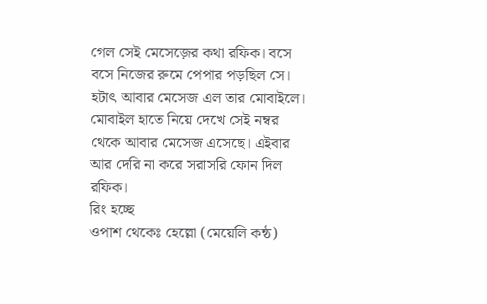গেল সেই মেসেজ়ের কথা রফিক। বসে বসে নিজের রুমে পেপার পড়ছিল সে। হটাৎ আবার মেসেজ এল তার মোবাইলে। মোবাইল হাতে নিয়ে দেখে সেই নম্বর থেকে আবার মেসেজ এসেছে। এইবার আর দেরি না করে সরাসরি ফোন দিল রফিক।
রিং হচ্ছে
ওপাশ থেকেঃ হেল্লো (মেয়েলি কন্ঠ)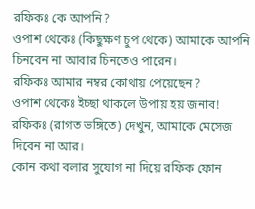রফিকঃ কে আপনি?
ওপাশ থেকেঃ (কিছুক্ষণ চুপ থেকে) আমাকে আপনি চিনবেন না আবার চিনতেও পারেন।
রফিকঃ আমার নম্বর কোথায় পেয়েছেন?
ওপাশ থেকেঃ ইচ্ছা থাকলে উপায় হয় জনাব!
রফিকঃ (রাগত ভঙ্গিতে) দেখুন, আমাকে মেসেজ দিবেন না আর।
কোন কথা বলার সুযোগ না দিয়ে রফিক ফোন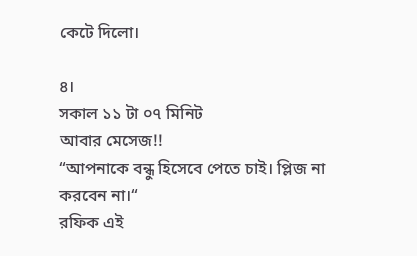কেটে দিলো।

৪।
সকাল ১১ টা ০৭ মিনিট
আবার মেসেজ!!
“আপনাকে বন্ধু হিসেবে পেতে চাই। প্লিজ না করবেন না।“
রফিক এই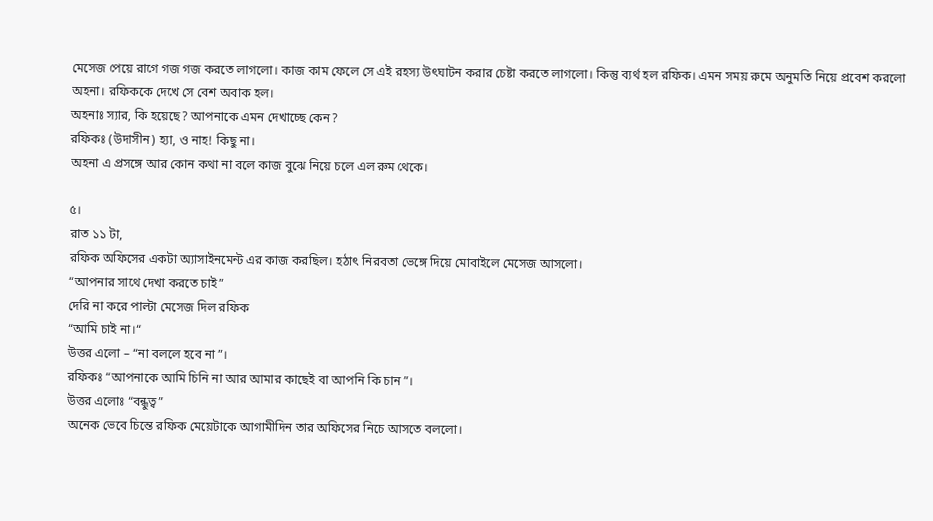মেসেজ পেয়ে রাগে গজ গজ করতে লাগলো। কাজ কাম ফেলে সে এই রহস্য উৎঘাটন করার চেষ্টা করতে লাগলো। কিন্তু ব্যর্থ হল রফিক। এমন সময় রুমে অনুমতি নিয়ে প্রবেশ করলো অহনা। রফিককে দেখে সে বেশ অবাক হল।
অহনাঃ স্যার, কি হয়েছে? আপনাকে এমন দেখাচ্ছে কেন?
রফিকঃ (উদাসীন) হ্যা, ও নাহ! কিছু না।
অহনা এ প্রসঙ্গে আর কোন কথা না বলে কাজ বুঝে নিয়ে চলে এল রুম থেকে।

৫।
রাত ১১ টা,
রফিক অফিসের একটা অ্যাসাইনমেন্ট এর কাজ করছিল। হঠাৎ নিরবতা ভেঙ্গে দিয়ে মোবাইলে মেসেজ আসলো।
“আপনার সাথে দেখা করতে চাই”
দেরি না করে পাল্টা মেসেজ দিল রফিক
“আমি চাই না।“
উত্তর এলো – “না বললে হবে না”।
রফিকঃ “আপনাকে আমি চিনি না আর আমার কাছেই বা আপনি কি চান”।
উত্তর এলোঃ “বন্ধুত্ব”
অনেক ভেবে চিন্তে রফিক মেয়েটাকে আগামীদিন তার অফিসের নিচে আসতে বললো।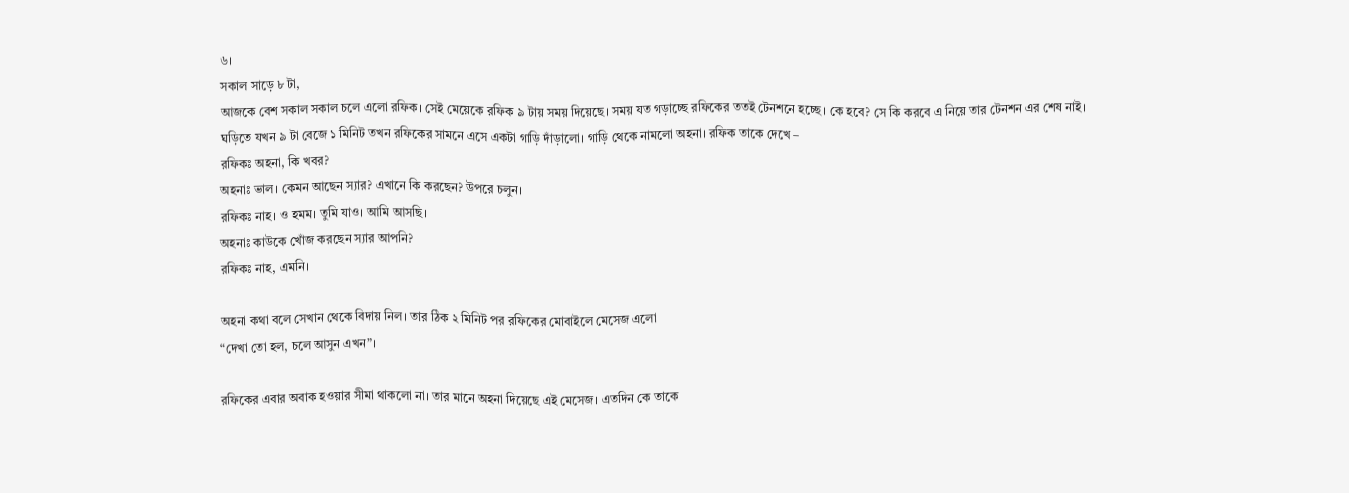৬।
সকাল সাড়ে ৮ টা,
আজকে বেশ সকাল সকাল চলে এলো রফিক। সেই মেয়েকে রফিক ৯ টায় সময় দিয়েছে। সময় যত গড়াচ্ছে রফিকের ততই টেনশনে হচ্ছে। কে হবে? সে কি করবে এ নিয়ে তার টেনশন এর শেষ নাই।
ঘড়িতে যখন ৯ টা বেজে ১ মিনিট তখন রফিকের সামনে এসে একটা গাড়ি দাঁড়ালো। গাড়ি থেকে নামলো অহনা। রফিক তাকে দেখে –
রফিকঃ অহনা, কি খবর?
অহনাঃ ভাল। কেমন আছেন স্যার? এখানে কি করছেন? উপরে চলুন।
রফিকঃ নাহ। ও হমম। তুমি যাও। আমি আসছি।
অহনাঃ কাউকে খোঁজ করছেন স্যার আপনি?
রফিকঃ নাহ, এমনি।

অহনা কথা বলে সেখান থেকে বিদায় নিল। তার ঠিক ২ মিনিট পর রফিকের মোবাইলে মেসেজ এলো
“দেখা তো হল, চলে আসুন এখন”।

রফিকের এবার অবাক হওয়ার সীমা থাকলো না। তার মানে অহনা দিয়েছে এই মেসেজ। এতদিন কে তাকে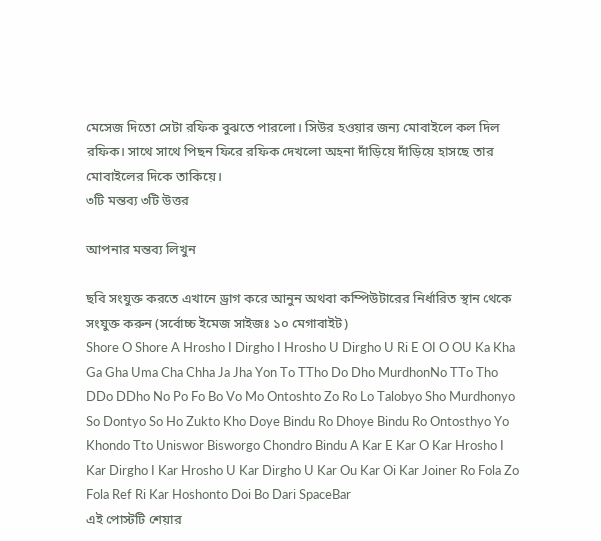মেসেজ দিতো সেটা রফিক বুঝতে পারলো। সিউর হওয়ার জন্য মোবাইলে কল দিল রফিক। সাথে সাথে পিছন ফিরে রফিক দেখলো অহনা দাঁড়িয়ে দাঁড়িয়ে হাসছে তার মোবাইলের দিকে তাকিয়ে।
৩টি মন্তব্য ৩টি উত্তর

আপনার মন্তব্য লিখুন

ছবি সংযুক্ত করতে এখানে ড্রাগ করে আনুন অথবা কম্পিউটারের নির্ধারিত স্থান থেকে সংযুক্ত করুন (সর্বোচ্চ ইমেজ সাইজঃ ১০ মেগাবাইট)
Shore O Shore A Hrosho I Dirgho I Hrosho U Dirgho U Ri E OI O OU Ka Kha Ga Gha Uma Cha Chha Ja Jha Yon To TTho Do Dho MurdhonNo TTo Tho DDo DDho No Po Fo Bo Vo Mo Ontoshto Zo Ro Lo Talobyo Sho Murdhonyo So Dontyo So Ho Zukto Kho Doye Bindu Ro Dhoye Bindu Ro Ontosthyo Yo Khondo Tto Uniswor Bisworgo Chondro Bindu A Kar E Kar O Kar Hrosho I Kar Dirgho I Kar Hrosho U Kar Dirgho U Kar Ou Kar Oi Kar Joiner Ro Fola Zo Fola Ref Ri Kar Hoshonto Doi Bo Dari SpaceBar
এই পোস্টটি শেয়ার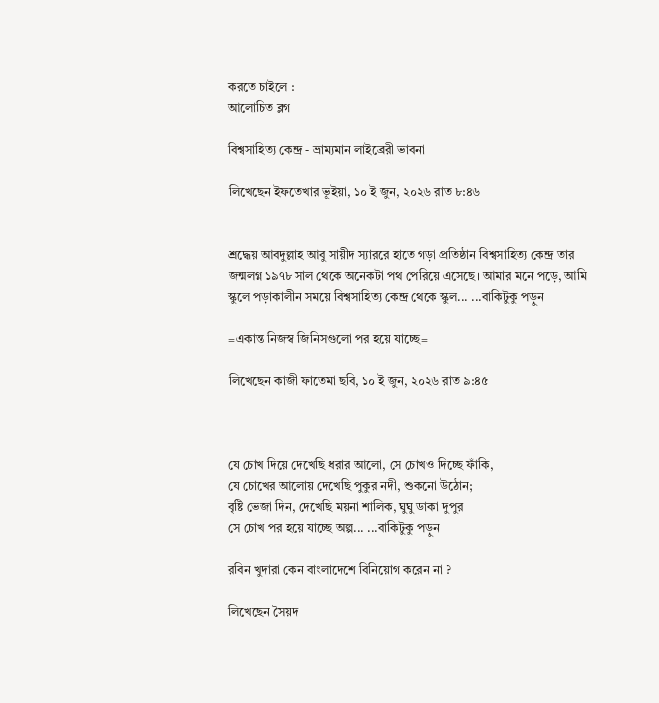করতে চাইলে :
আলোচিত ব্লগ

বিশ্বসাহিত্য কেন্দ্র - ভ্রাম্যমান লাইব্রেরী ভাবনা

লিখেছেন ইফতেখার ভূইয়া, ১০ ই জুন, ২০২৬ রাত ৮:৪৬


শ্রদ্ধেয় আবদুল্লাহ আবু সায়ীদ স্যাররে হাতে গড়া প্রতিষ্ঠান বিশ্বসাহিত্য কেন্দ্র তার জন্মলগ্ন ১৯৭৮ সাল থেকে অনেকটা পথ পেরিয়ে এসেছে। আমার মনে পড়ে, আমি স্কুলে পড়াকালীন সময়ে বিশ্বসাহিত্য কেন্দ্র থেকে স্কুল... ...বাকিটুকু পড়ুন

=একান্ত নিজস্ব জিনিসগুলো পর হয়ে যাচ্ছে=

লিখেছেন কাজী ফাতেমা ছবি, ১০ ই জুন, ২০২৬ রাত ৯:৪৫



যে চোখ দিয়ে দেখেছি ধরার আলো, সে চোখও দিচ্ছে ফাঁকি,
যে চোখের আলোয় দেখেছি পুকুর নদী, শুকনো উঠোন;
বৃষ্টি ভেজা দিন, দেখেছি ময়না শালিক, ঘুঘু ডাকা দুপুর
সে চোখ পর হয়ে যাচ্ছে অল্প... ...বাকিটুকু পড়ুন

রবিন খুদারা কেন বাংলাদেশে বিনিয়োগ করেন না ?

লিখেছেন সৈয়দ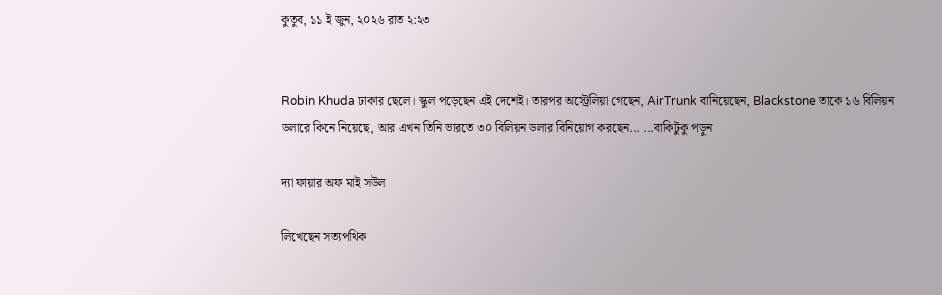কুতুব, ১১ ই জুন, ২০২৬ রাত ২:২৩


Robin Khuda ঢাকার ছেলে। স্কুল পড়েছেন এই দেশেই। তারপর অস্ট্রেলিয়া গেছেন, AirTrunk বানিয়েছেন, Blackstone তাকে ১৬ বিলিয়ন ডলারে কিনে নিয়েছে, আর এখন তিনি ভারতে ৩০ বিলিয়ন ডলার বিনিয়োগ করছেন... ...বাকিটুকু পড়ুন

দ্যা ফায়ার অফ মাই সউল

লিখেছেন সত্যপথিক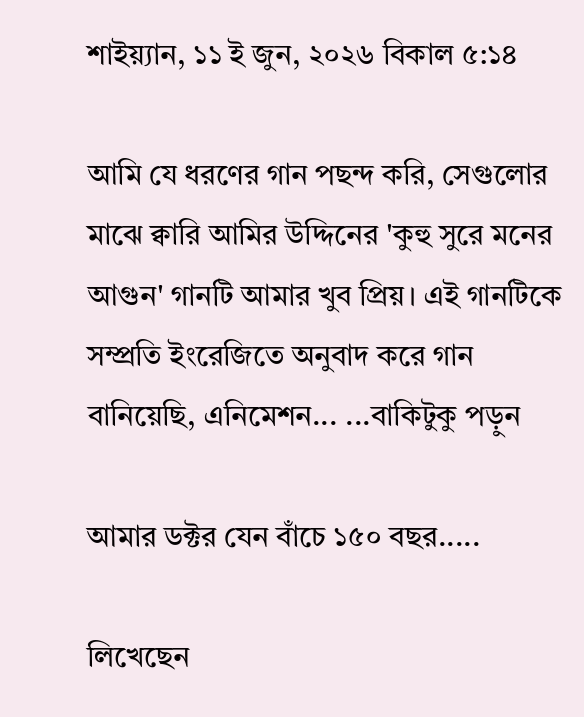শাইয়্যান, ১১ ই জুন, ২০২৬ বিকাল ৫:১৪

আমি যে ধরণের গান পছন্দ করি, সেগুলোর মাঝে ক্বারি আমির উদ্দিনের 'কুহু সুরে মনের আগুন' গানটি আমার খুব প্রিয়। এই গানটিকে সম্প্রতি ইংরেজিতে অনুবাদ করে গান বানিয়েছি, এনিমেশন... ...বাকিটুকু পড়ুন

আমার ডক্টর যেন বাঁচে ১৫০ বছর.....

লিখেছেন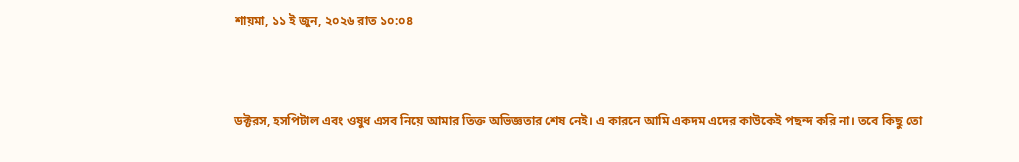শায়মা, ১১ ই জুন, ২০২৬ রাত ১০:০৪



ডক্টরস, হসপিটাল এবং ওষুধ এসব নিয়ে আমার তিক্ত অভিজ্ঞতার শেষ নেই। এ কারনে আমি একদম এদের কাউকেই পছন্দ করি না। তবে কিছু তো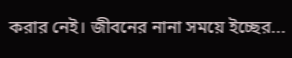করার নেই। জীবনের নানা সময়ে ইচ্ছের...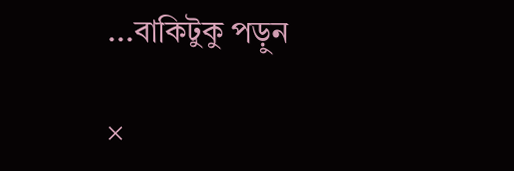...বাকিটুকু পড়ুন

×